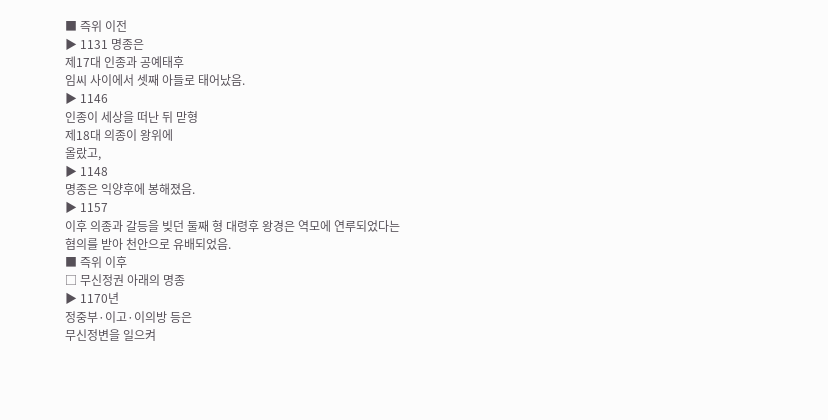■ 즉위 이전
▶ 1131 명종은
제17대 인종과 공예태후
임씨 사이에서 셋째 아들로 태어났음.
▶ 1146
인종이 세상을 떠난 뒤 맏형
제18대 의종이 왕위에
올랐고,
▶ 1148
명종은 익양후에 봉해졌음.
▶ 1157
이후 의종과 갈등을 빚던 둘째 형 대령후 왕경은 역모에 연루되었다는
혐의를 받아 천안으로 유배되었음.
■ 즉위 이후
□ 무신정권 아래의 명종
▶ 1170년
정중부·이고·이의방 등은
무신정변을 일으켜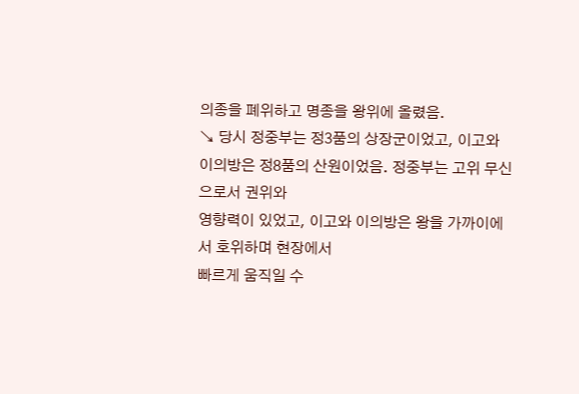의종을 폐위하고 명종을 왕위에 올렸음.
↘ 당시 정중부는 정3품의 상장군이었고, 이고와
이의방은 정8품의 산원이었음. 정중부는 고위 무신으로서 권위와
영향력이 있었고, 이고와 이의방은 왕을 가까이에서 호위하며 현장에서
빠르게 움직일 수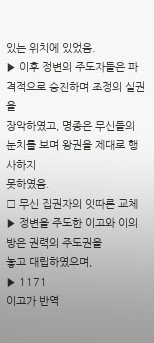있는 위치에 있었음.
▶ 이후 정변의 주도자들은 파격적으로 승진하며 조정의 실권을
장악하였고, 명종은 무신들의 눈치를 보며 왕권을 제대로 행사하지
못하였음.
□ 무신 집권자의 잇따른 교체
▶ 정변을 주도한 이고와 이의방은 권력의 주도권을
놓고 대립하였으며,
▶ 1171
이고가 반역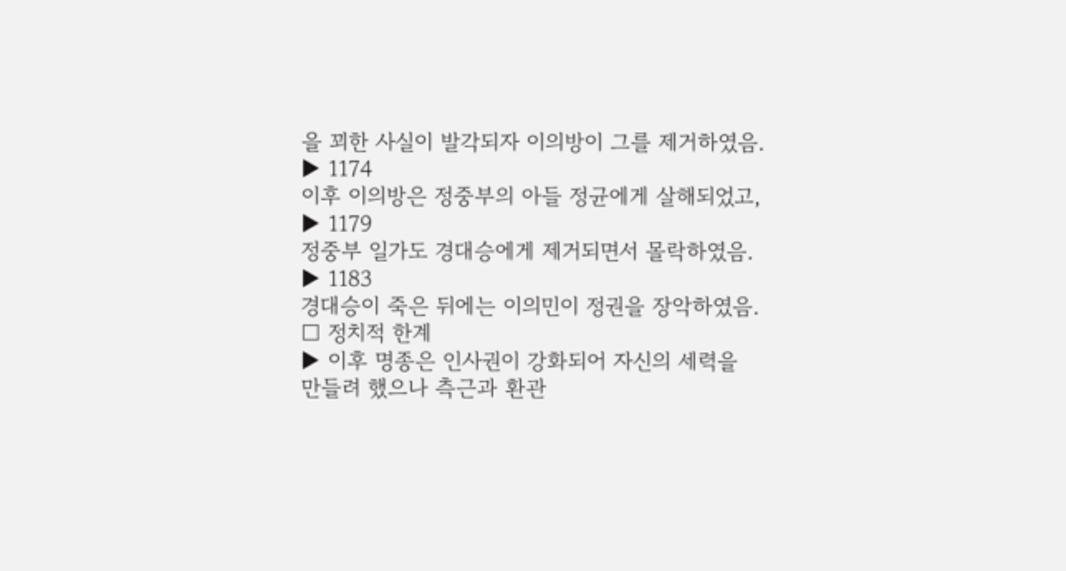을 꾀한 사실이 발각되자 이의방이 그를 제거하였음.
▶ 1174
이후 이의방은 정중부의 아들 정균에게 살해되었고,
▶ 1179
정중부 일가도 경대승에게 제거되면서 몰락하였음.
▶ 1183
경대승이 죽은 뒤에는 이의민이 정권을 장악하였음.
□ 정치적 한계
▶ 이후 명종은 인사권이 강화되어 자신의 세력을
만들려 했으나 측근과 환관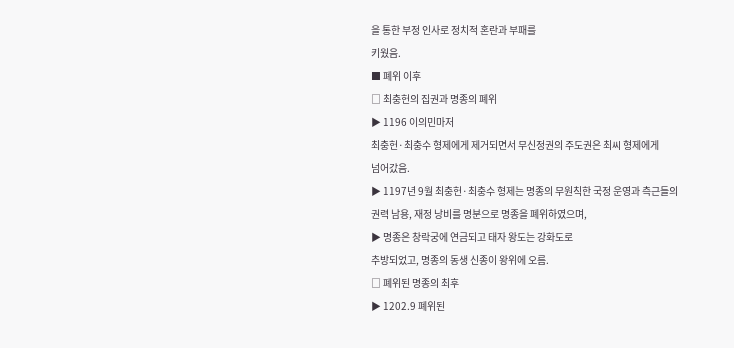을 통한 부정 인사로 정치적 혼란과 부패를
키웠음.
■ 폐위 이후
□ 최충헌의 집권과 명종의 폐위
▶ 1196 이의민마저
최충헌·최충수 형제에게 제거되면서 무신정권의 주도권은 최씨 형제에게
넘어갔음.
▶ 1197년 9월 최충헌·최충수 형제는 명종의 무원칙한 국정 운영과 측근들의
권력 남용, 재정 낭비를 명분으로 명종을 폐위하였으며,
▶ 명종은 창락궁에 연금되고 태자 왕도는 강화도로
추방되었고, 명종의 동생 신종이 왕위에 오름.
□ 폐위된 명종의 최후
▶ 1202.9 폐위된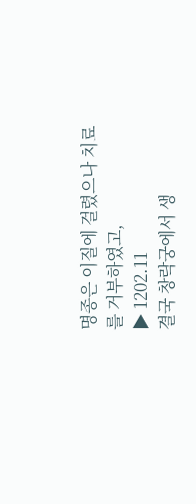명종은 이질에 걸렸으나 치료를 거부하였고,
▶ 1202.11
결국 창락궁에서 생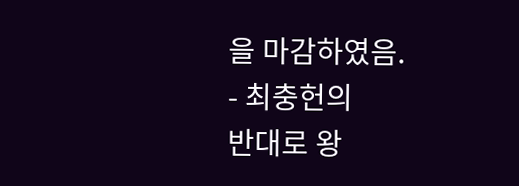을 마감하였음.
- 최충헌의
반대로 왕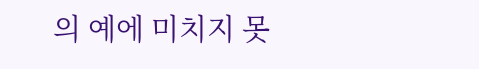의 예에 미치지 못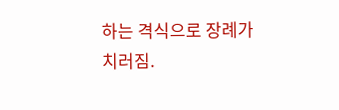하는 격식으로 장례가 치러짐.